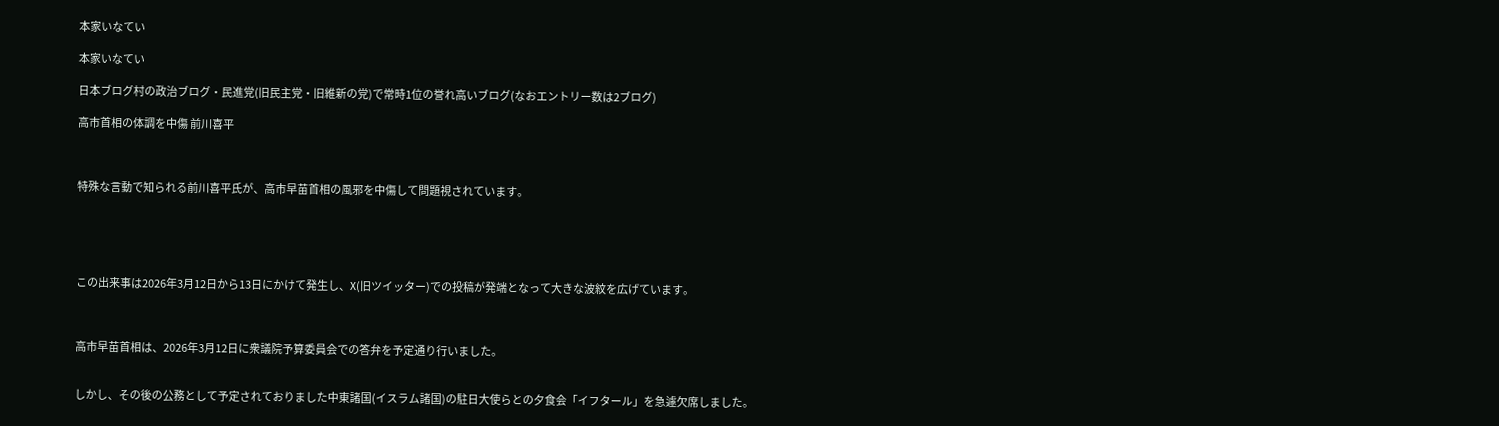本家いなてい

本家いなてい

日本ブログ村の政治ブログ・民進党(旧民主党・旧維新の党)で常時1位の誉れ高いブログ(なおエントリー数は2ブログ)

高市首相の体調を中傷 前川喜平



特殊な言動で知られる前川喜平氏が、高市早苗首相の風邪を中傷して問題視されています。





この出来事は2026年3月12日から13日にかけて発生し、X(旧ツイッター)での投稿が発端となって大きな波紋を広げています。



高市早苗首相は、2026年3月12日に衆議院予算委員会での答弁を予定通り行いました。


しかし、その後の公務として予定されておりました中東諸国(イスラム諸国)の駐日大使らとの夕食会「イフタール」を急遽欠席しました。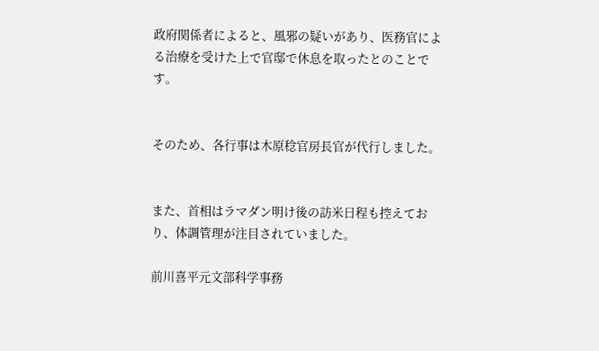政府関係者によると、風邪の疑いがあり、医務官による治療を受けた上で官邸で休息を取ったとのことです。


そのため、各行事は木原稔官房長官が代行しました。


また、首相はラマダン明け後の訪米日程も控えており、体調管理が注目されていました。

前川喜平元文部科学事務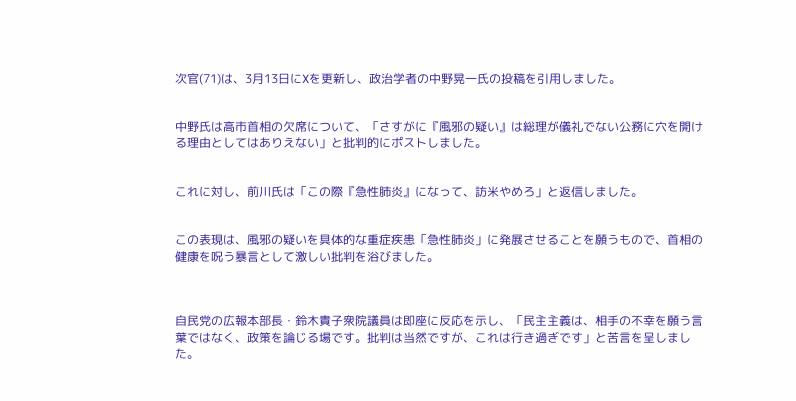次官(71)は、3月13日にXを更新し、政治学者の中野晃一氏の投稿を引用しました。


中野氏は高市首相の欠席について、「さすがに『風邪の疑い』は総理が儀礼でない公務に穴を開ける理由としてはありえない」と批判的にポストしました。


これに対し、前川氏は「この際『急性肺炎』になって、訪米やめろ」と返信しました。


この表現は、風邪の疑いを具体的な重症疾患「急性肺炎」に発展させることを願うもので、首相の健康を呪う暴言として激しい批判を浴びました。



自民党の広報本部長・鈴木貴子衆院議員は即座に反応を示し、「民主主義は、相手の不幸を願う言葉ではなく、政策を論じる場です。批判は当然ですが、これは行き過ぎです」と苦言を呈しました。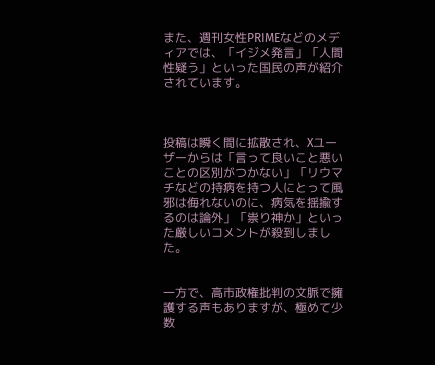また、週刊女性PRIMEなどのメディアでは、「イジメ発言」「人間性疑う」といった国民の声が紹介されています。



投稿は瞬く間に拡散され、Xユーザーからは「言って良いこと悪いことの区別がつかない」「リウマチなどの持病を持つ人にとって風邪は侮れないのに、病気を揺揄するのは論外」「祟り神か」といった厳しいコメントが殺到しました。


一方で、高市政権批判の文脈で擁護する声もありますが、極めて少数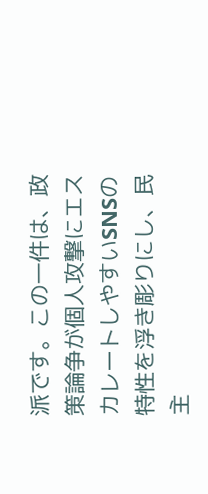派です。この一件は、政策論争が個人攻撃にエスカレートしやすいSNSの特性を浮き彫りにし、民主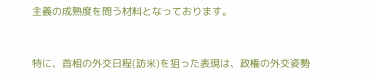主義の成熟度を問う材料となっております。



特に、首相の外交日程(訪米)を狙った表現は、政権の外交姿勢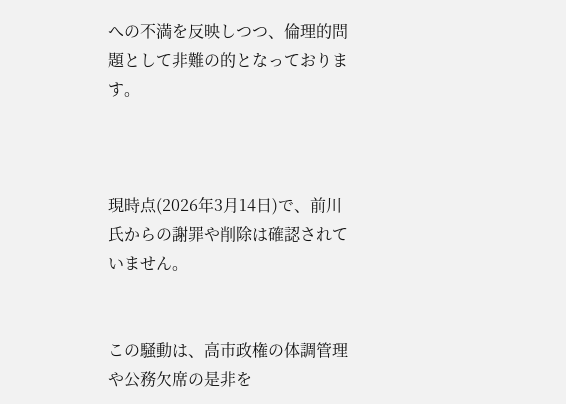への不満を反映しつつ、倫理的問題として非難の的となっております。



現時点(2026年3月14日)で、前川氏からの謝罪や削除は確認されていません。


この騒動は、高市政権の体調管理や公務欠席の是非を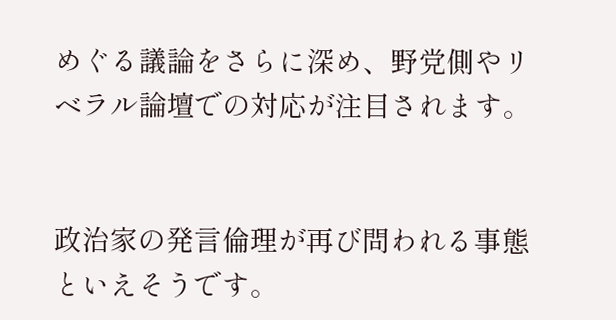めぐる議論をさらに深め、野党側やリベラル論壇での対応が注目されます。


政治家の発言倫理が再び問われる事態といえそうです。